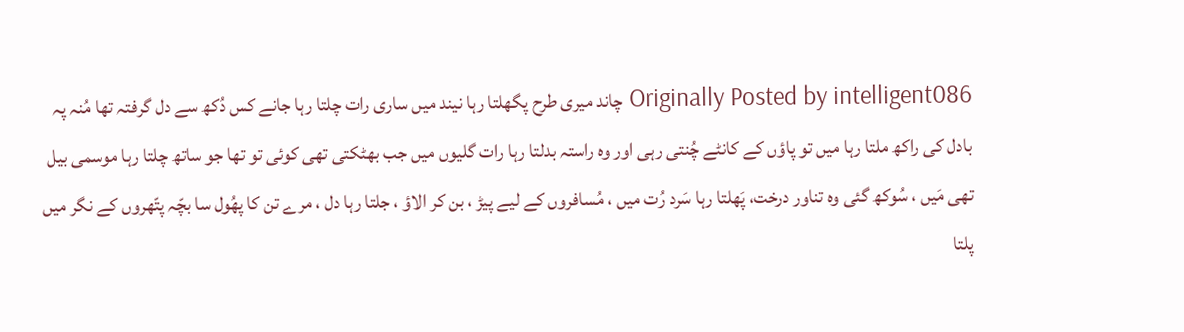Originally Posted by intelligent086 چاند میری طرح پگھلتا رہا نیند میں ساری رات چلتا رہا جانے کس دُکھ سے دل گرفتہ تھا مُنہ پہ بادل کی راکھ ملتا رہا میں تو پاؤں کے کانٹے چُنتی رہی اور وہ راستہ بدلتا رہا رات گلیوں میں جب بھٹکتی تھی کوئی تو تھا جو ساتھ چلتا رہا موسمی بیل تھی مَیں ، سُوکھ گئی وہ تناور درخت، پَھلتا رہا سَرد رُت میں ، مُسافروں کے لیے پیڑ ، بن کر الاؤ ، جلتا رہا دل ، مرے تن کا پھُول سا بچّہ پتّھروں کے نگر میں پلتا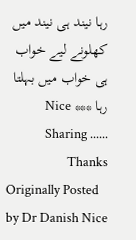رہا نیند ہی نیند میں کھلونے لیے خواب ہی خواب میں بہلتا رہا *** Nice Sharing ...... Thanks
Originally Posted by Dr Danish Nice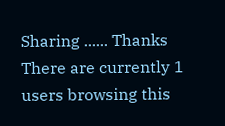Sharing ...... Thanks
There are currently 1 users browsing this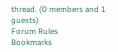thread. (0 members and 1 guests)
Forum Rules
Bookmarks